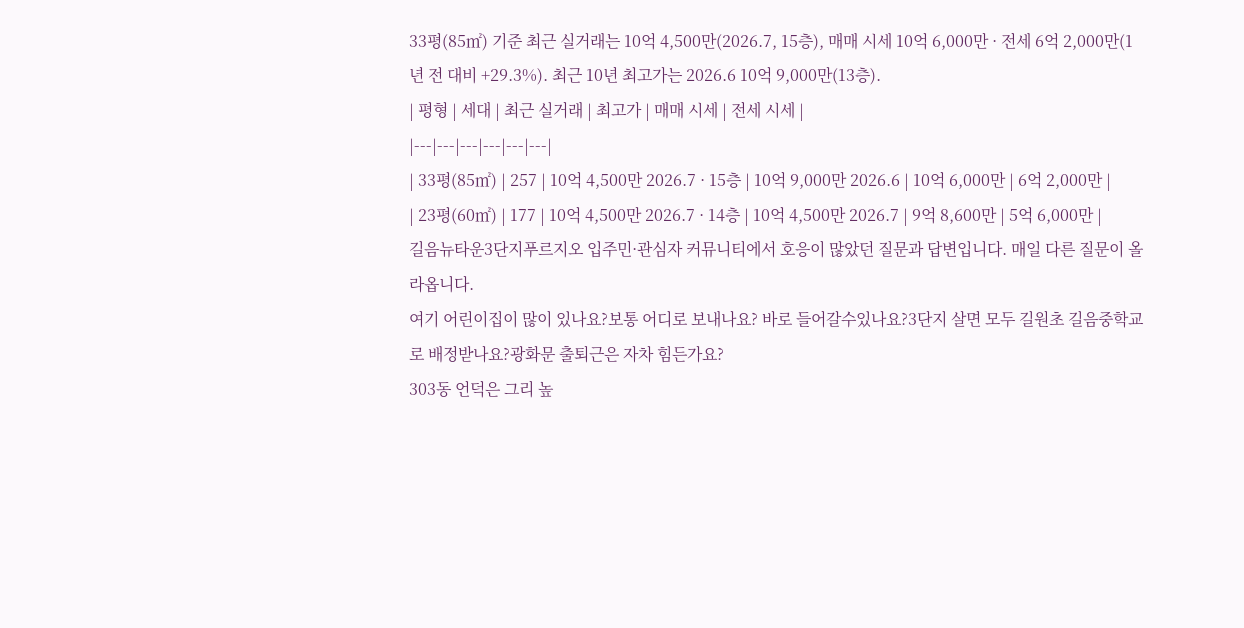33평(85㎡) 기준 최근 실거래는 10억 4,500만(2026.7, 15층), 매매 시세 10억 6,000만 · 전세 6억 2,000만(1년 전 대비 +29.3%). 최근 10년 최고가는 2026.6 10억 9,000만(13층).
| 평형 | 세대 | 최근 실거래 | 최고가 | 매매 시세 | 전세 시세 |
|---|---|---|---|---|---|
| 33평(85㎡) | 257 | 10억 4,500만 2026.7 · 15층 | 10억 9,000만 2026.6 | 10억 6,000만 | 6억 2,000만 |
| 23평(60㎡) | 177 | 10억 4,500만 2026.7 · 14층 | 10억 4,500만 2026.7 | 9억 8,600만 | 5억 6,000만 |
길음뉴타운3단지푸르지오 입주민·관심자 커뮤니티에서 호응이 많았던 질문과 답변입니다. 매일 다른 질문이 올라옵니다.
여기 어린이집이 많이 있나요?보통 어디로 보내나요? 바로 들어갈수있나요?3단지 살면 모두 길원초 길음중학교로 배정받나요?광화문 출퇴근은 자차 힘든가요?
303동 언덕은 그리 높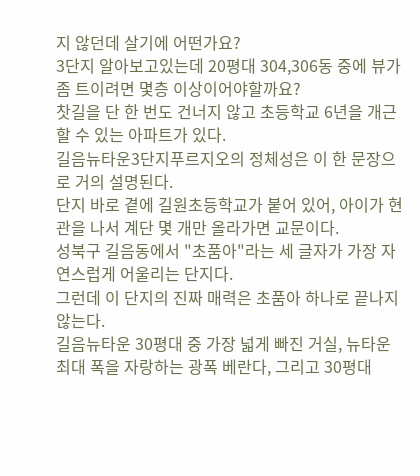지 않던데 살기에 어떤가요?
3단지 알아보고있는데 20평대 304,306동 중에 뷰가좀 트이려면 몇층 이상이어야할까요?
찻길을 단 한 번도 건너지 않고 초등학교 6년을 개근할 수 있는 아파트가 있다.
길음뉴타운3단지푸르지오의 정체성은 이 한 문장으로 거의 설명된다.
단지 바로 곁에 길원초등학교가 붙어 있어, 아이가 현관을 나서 계단 몇 개만 올라가면 교문이다.
성북구 길음동에서 "초품아"라는 세 글자가 가장 자연스럽게 어울리는 단지다.
그런데 이 단지의 진짜 매력은 초품아 하나로 끝나지 않는다.
길음뉴타운 30평대 중 가장 넓게 빠진 거실, 뉴타운 최대 폭을 자랑하는 광폭 베란다, 그리고 30평대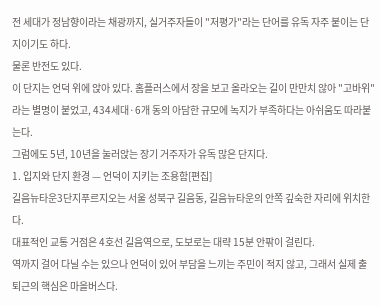전 세대가 정남향이라는 채광까지, 실거주자들이 "저평가"라는 단어를 유독 자주 붙이는 단지이기도 하다.
물론 반전도 있다.
이 단지는 언덕 위에 앉아 있다. 홈플러스에서 장을 보고 올라오는 길이 만만치 않아 "고바위"라는 별명이 붙었고, 434세대·6개 동의 아담한 규모에 녹지가 부족하다는 아쉬움도 따라붙는다.
그럼에도 5년, 10년을 눌러앉는 장기 거주자가 유독 많은 단지다.
1. 입지와 단지 환경 — 언덕이 지키는 조용함[편집]
길음뉴타운3단지푸르지오는 서울 성북구 길음동, 길음뉴타운의 안쪽 깊숙한 자리에 위치한다.
대표적인 교통 거점은 4호선 길음역으로, 도보로는 대략 15분 안팎이 걸린다.
역까지 걸어 다닐 수는 있으나 언덕이 있어 부담을 느끼는 주민이 적지 않고, 그래서 실제 출퇴근의 핵심은 마을버스다.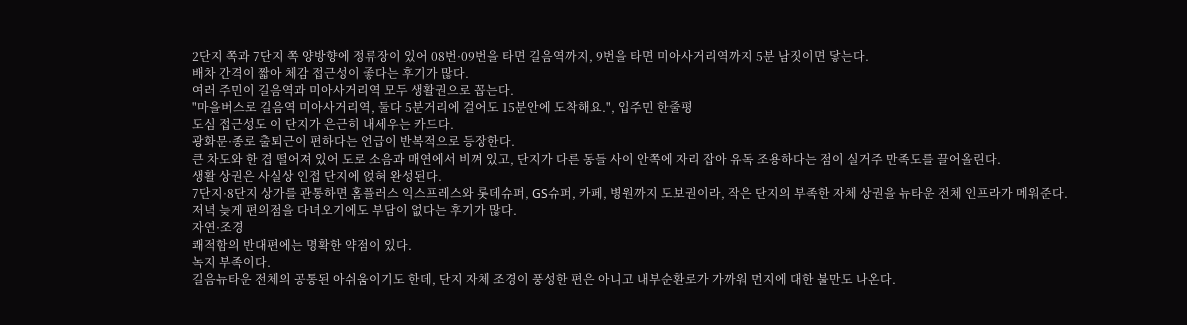2단지 쪽과 7단지 쪽 양방향에 정류장이 있어 08번·09번을 타면 길음역까지, 9번을 타면 미아사거리역까지 5분 남짓이면 닿는다.
배차 간격이 짧아 체감 접근성이 좋다는 후기가 많다.
여러 주민이 길음역과 미아사거리역 모두 생활권으로 꼽는다.
"마을버스로 길음역 미아사거리역, 둘다 5분거리에 걸어도 15분안에 도착해요.", 입주민 한줄평
도심 접근성도 이 단지가 은근히 내세우는 카드다.
광화문·종로 출퇴근이 편하다는 언급이 반복적으로 등장한다.
큰 차도와 한 겹 떨어져 있어 도로 소음과 매연에서 비껴 있고, 단지가 다른 동들 사이 안쪽에 자리 잡아 유독 조용하다는 점이 실거주 만족도를 끌어올린다.
생활 상권은 사실상 인접 단지에 얹혀 완성된다.
7단지·8단지 상가를 관통하면 홈플러스 익스프레스와 롯데슈퍼, GS슈퍼, 카페, 병원까지 도보권이라, 작은 단지의 부족한 자체 상권을 뉴타운 전체 인프라가 메워준다.
저녁 늦게 편의점을 다녀오기에도 부담이 없다는 후기가 많다.
자연·조경
쾌적함의 반대편에는 명확한 약점이 있다.
녹지 부족이다.
길음뉴타운 전체의 공통된 아쉬움이기도 한데, 단지 자체 조경이 풍성한 편은 아니고 내부순환로가 가까워 먼지에 대한 불만도 나온다.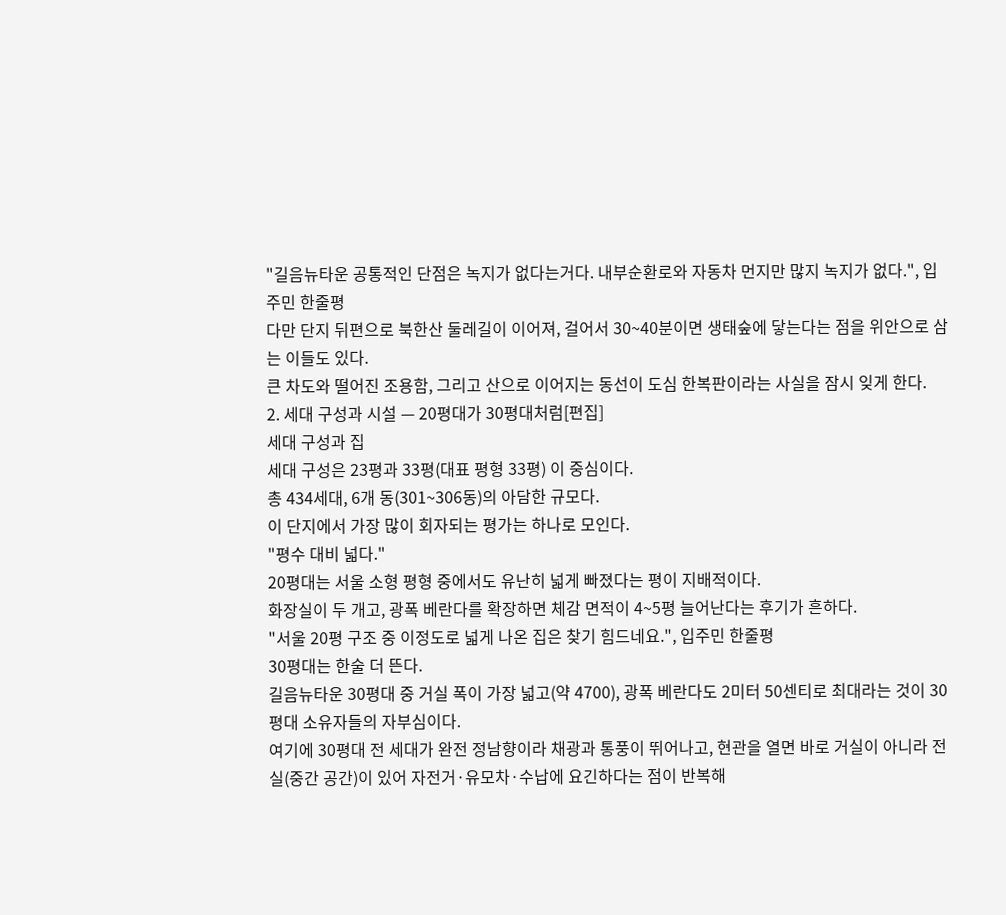"길음뉴타운 공통적인 단점은 녹지가 없다는거다. 내부순환로와 자동차 먼지만 많지 녹지가 없다.", 입주민 한줄평
다만 단지 뒤편으로 북한산 둘레길이 이어져, 걸어서 30~40분이면 생태숲에 닿는다는 점을 위안으로 삼는 이들도 있다.
큰 차도와 떨어진 조용함, 그리고 산으로 이어지는 동선이 도심 한복판이라는 사실을 잠시 잊게 한다.
2. 세대 구성과 시설 — 20평대가 30평대처럼[편집]
세대 구성과 집
세대 구성은 23평과 33평(대표 평형 33평) 이 중심이다.
총 434세대, 6개 동(301~306동)의 아담한 규모다.
이 단지에서 가장 많이 회자되는 평가는 하나로 모인다.
"평수 대비 넓다."
20평대는 서울 소형 평형 중에서도 유난히 넓게 빠졌다는 평이 지배적이다.
화장실이 두 개고, 광폭 베란다를 확장하면 체감 면적이 4~5평 늘어난다는 후기가 흔하다.
"서울 20평 구조 중 이정도로 넓게 나온 집은 찾기 힘드네요.", 입주민 한줄평
30평대는 한술 더 뜬다.
길음뉴타운 30평대 중 거실 폭이 가장 넓고(약 4700), 광폭 베란다도 2미터 50센티로 최대라는 것이 30평대 소유자들의 자부심이다.
여기에 30평대 전 세대가 완전 정남향이라 채광과 통풍이 뛰어나고, 현관을 열면 바로 거실이 아니라 전실(중간 공간)이 있어 자전거·유모차·수납에 요긴하다는 점이 반복해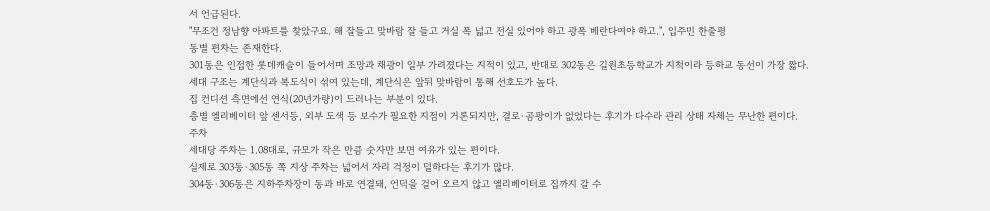서 언급된다.
"무조건 정남향 아파트를 찾았구요. 해 잘들고 맞바람 잘 들고 거실 폭 넓고 전실 있어야 하고 광폭 베란다여야 하고.", 입주민 한줄평
동별 편차는 존재한다.
301동은 인접한 롯데캐슬이 들어서며 조망과 채광이 일부 가려졌다는 지적이 있고, 반대로 302동은 길원초등학교가 지척이라 등하교 동선이 가장 짧다.
세대 구조는 계단식과 복도식이 섞여 있는데, 계단식은 앞뒤 맞바람이 통해 선호도가 높다.
집 컨디션 측면에선 연식(20년가량)이 드러나는 부분이 있다.
층별 엘리베이터 앞 센서등, 외부 도색 등 보수가 필요한 지점이 거론되지만, 결로·곰팡이가 없었다는 후기가 다수라 관리 상태 자체는 무난한 편이다.
주차
세대당 주차는 1.08대로, 규모가 작은 만큼 숫자만 보면 여유가 있는 편이다.
실제로 303동·305동 쪽 지상 주차는 넓어서 자리 걱정이 덜하다는 후기가 많다.
304동·306동은 지하주차장이 동과 바로 연결돼, 언덕을 걸어 오르지 않고 엘리베이터로 집까지 갈 수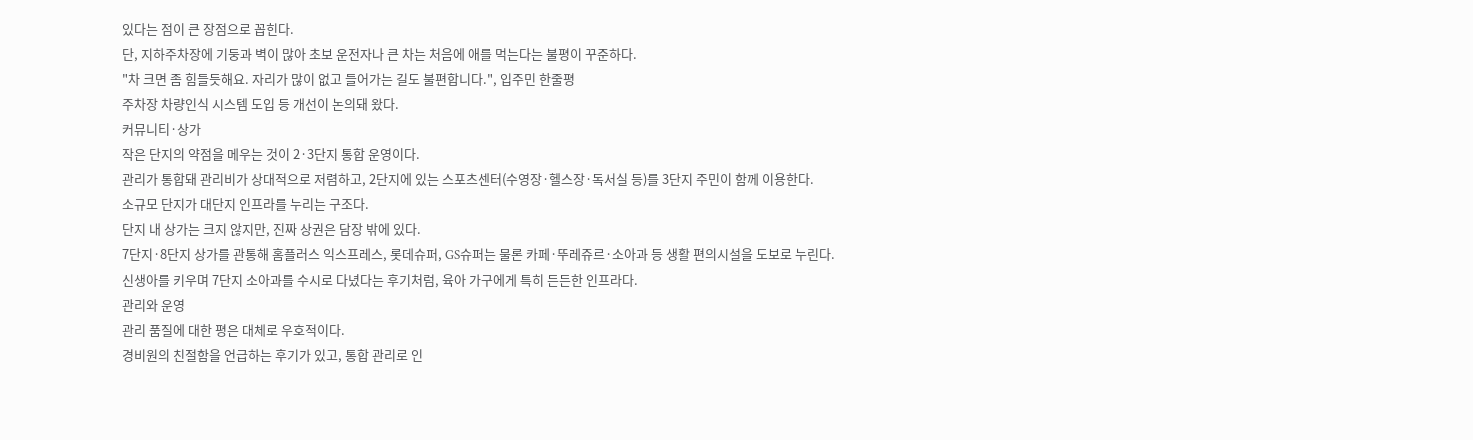있다는 점이 큰 장점으로 꼽힌다.
단, 지하주차장에 기둥과 벽이 많아 초보 운전자나 큰 차는 처음에 애를 먹는다는 불평이 꾸준하다.
"차 크면 좀 힘들듯해요. 자리가 많이 없고 들어가는 길도 불편합니다.", 입주민 한줄평
주차장 차량인식 시스템 도입 등 개선이 논의돼 왔다.
커뮤니티·상가
작은 단지의 약점을 메우는 것이 2·3단지 통합 운영이다.
관리가 통합돼 관리비가 상대적으로 저렴하고, 2단지에 있는 스포츠센터(수영장·헬스장·독서실 등)를 3단지 주민이 함께 이용한다.
소규모 단지가 대단지 인프라를 누리는 구조다.
단지 내 상가는 크지 않지만, 진짜 상권은 담장 밖에 있다.
7단지·8단지 상가를 관통해 홈플러스 익스프레스, 롯데슈퍼, GS슈퍼는 물론 카페·뚜레쥬르·소아과 등 생활 편의시설을 도보로 누린다.
신생아를 키우며 7단지 소아과를 수시로 다녔다는 후기처럼, 육아 가구에게 특히 든든한 인프라다.
관리와 운영
관리 품질에 대한 평은 대체로 우호적이다.
경비원의 친절함을 언급하는 후기가 있고, 통합 관리로 인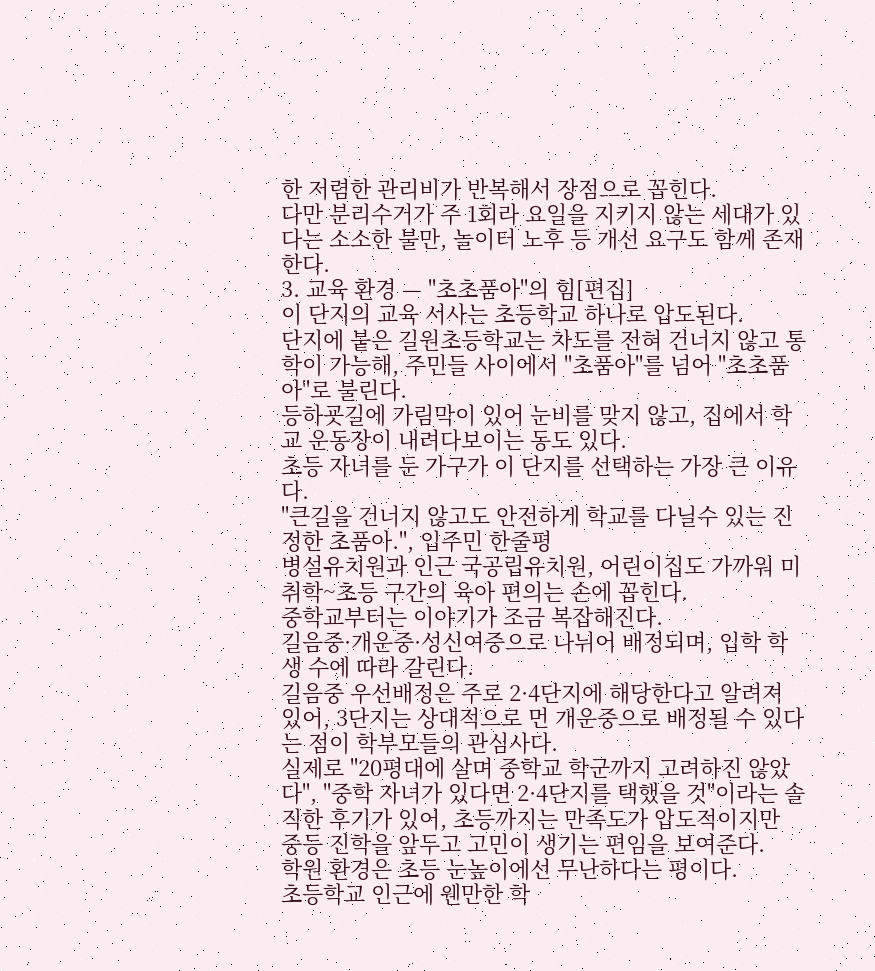한 저렴한 관리비가 반복해서 장점으로 꼽힌다.
다만 분리수거가 주 1회라 요일을 지키지 않는 세대가 있다는 소소한 불만, 놀이터 노후 등 개선 요구도 함께 존재한다.
3. 교육 환경 — "초초품아"의 힘[편집]
이 단지의 교육 서사는 초등학교 하나로 압도된다.
단지에 붙은 길원초등학교는 차도를 전혀 건너지 않고 통학이 가능해, 주민들 사이에서 "초품아"를 넘어 "초초품아"로 불린다.
등하굣길에 가림막이 있어 눈비를 맞지 않고, 집에서 학교 운동장이 내려다보이는 동도 있다.
초등 자녀를 둔 가구가 이 단지를 선택하는 가장 큰 이유다.
"큰길을 건너지 않고도 안전하게 학교를 다닐수 있는 진정한 초품아.", 입주민 한줄평
병설유치원과 인근 국공립유치원, 어린이집도 가까워 미취학~초등 구간의 육아 편의는 손에 꼽힌다.
중학교부터는 이야기가 조금 복잡해진다.
길음중·개운중·성신여중으로 나뉘어 배정되며, 입학 학생 수에 따라 갈린다.
길음중 우선배정은 주로 2·4단지에 해당한다고 알려져 있어, 3단지는 상대적으로 먼 개운중으로 배정될 수 있다는 점이 학부모들의 관심사다.
실제로 "20평대에 살며 중학교 학군까지 고려하진 않았다", "중학 자녀가 있다면 2·4단지를 택했을 것"이라는 솔직한 후기가 있어, 초등까지는 만족도가 압도적이지만 중등 진학을 앞두고 고민이 생기는 편임을 보여준다.
학원 환경은 초등 눈높이에선 무난하다는 평이다.
초등학교 인근에 웬만한 학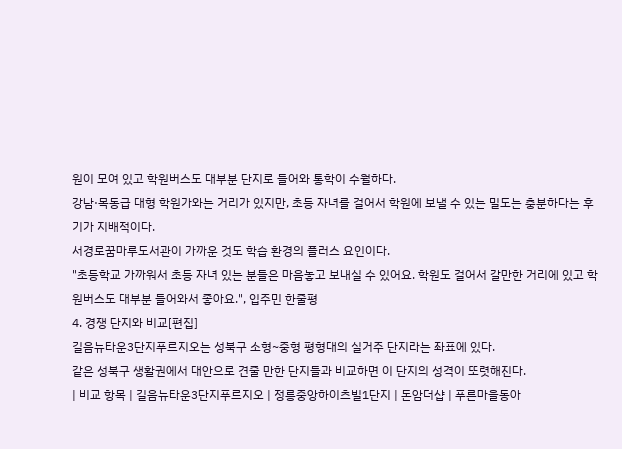원이 모여 있고 학원버스도 대부분 단지로 들어와 통학이 수월하다.
강남·목동급 대형 학원가와는 거리가 있지만, 초등 자녀를 걸어서 학원에 보낼 수 있는 밀도는 충분하다는 후기가 지배적이다.
서경로꿈마루도서관이 가까운 것도 학습 환경의 플러스 요인이다.
"초등학교 가까워서 초등 자녀 있는 분들은 마음놓고 보내실 수 있어요. 학원도 걸어서 갈만한 거리에 있고 학원버스도 대부분 들어와서 좋아요.", 입주민 한줄평
4. 경쟁 단지와 비교[편집]
길음뉴타운3단지푸르지오는 성북구 소형~중형 평형대의 실거주 단지라는 좌표에 있다.
같은 성북구 생활권에서 대안으로 견줄 만한 단지들과 비교하면 이 단지의 성격이 또렷해진다.
| 비교 항목 | 길음뉴타운3단지푸르지오 | 정릉중앙하이츠빌1단지 | 돈암더샵 | 푸른마을동아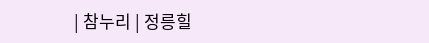| 참누리 | 정릉힐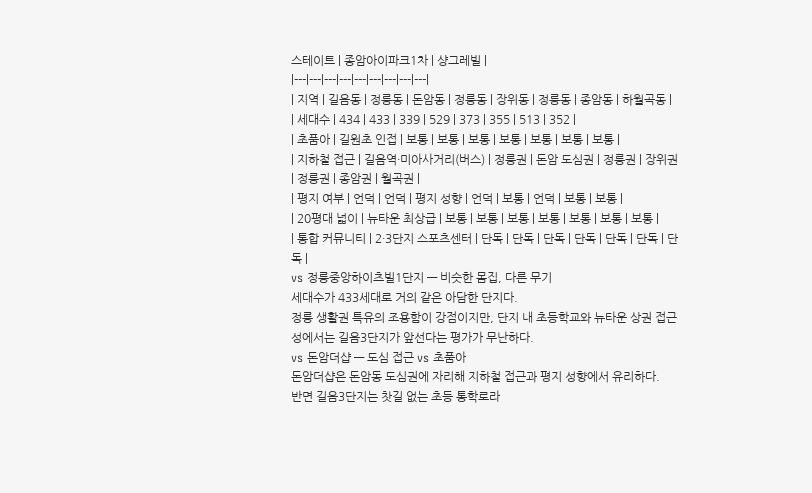스테이트 | 종암아이파크1차 | 샹그레빌 |
|---|---|---|---|---|---|---|---|---|
| 지역 | 길음동 | 정릉동 | 돈암동 | 정릉동 | 장위동 | 정릉동 | 종암동 | 하월곡동 |
| 세대수 | 434 | 433 | 339 | 529 | 373 | 355 | 513 | 352 |
| 초품아 | 길원초 인접 | 보통 | 보통 | 보통 | 보통 | 보통 | 보통 | 보통 |
| 지하철 접근 | 길음역·미아사거리(버스) | 정릉권 | 돈암 도심권 | 정릉권 | 장위권 | 정릉권 | 종암권 | 월곡권 |
| 평지 여부 | 언덕 | 언덕 | 평지 성향 | 언덕 | 보통 | 언덕 | 보통 | 보통 |
| 20평대 넓이 | 뉴타운 최상급 | 보통 | 보통 | 보통 | 보통 | 보통 | 보통 | 보통 |
| 통합 커뮤니티 | 2·3단지 스포츠센터 | 단독 | 단독 | 단독 | 단독 | 단독 | 단독 | 단독 |
vs 정릉중앙하이츠빌1단지 — 비슷한 몸집, 다른 무기
세대수가 433세대로 거의 같은 아담한 단지다.
정릉 생활권 특유의 조용함이 강점이지만, 단지 내 초등학교와 뉴타운 상권 접근성에서는 길음3단지가 앞선다는 평가가 무난하다.
vs 돈암더샵 — 도심 접근 vs 초품아
돈암더샵은 돈암동 도심권에 자리해 지하철 접근과 평지 성향에서 유리하다.
반면 길음3단지는 찻길 없는 초등 통학로라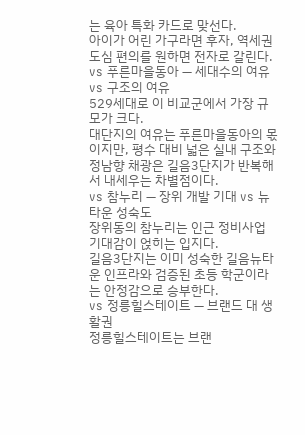는 육아 특화 카드로 맞선다.
아이가 어린 가구라면 후자, 역세권 도심 편의를 원하면 전자로 갈린다.
vs 푸른마을동아 — 세대수의 여유 vs 구조의 여유
529세대로 이 비교군에서 가장 규모가 크다.
대단지의 여유는 푸른마을동아의 몫이지만, 평수 대비 넓은 실내 구조와 정남향 채광은 길음3단지가 반복해서 내세우는 차별점이다.
vs 참누리 — 장위 개발 기대 vs 뉴타운 성숙도
장위동의 참누리는 인근 정비사업 기대감이 얹히는 입지다.
길음3단지는 이미 성숙한 길음뉴타운 인프라와 검증된 초등 학군이라는 안정감으로 승부한다.
vs 정릉힐스테이트 — 브랜드 대 생활권
정릉힐스테이트는 브랜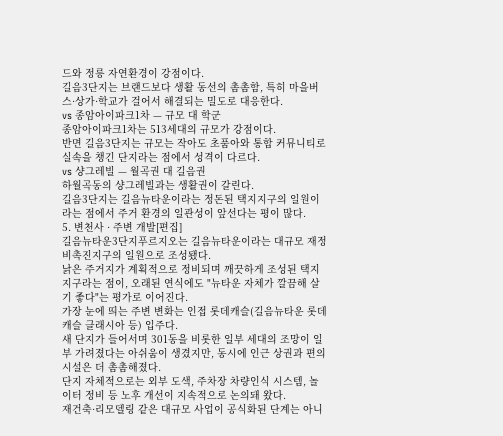드와 정릉 자연환경이 강점이다.
길음3단지는 브랜드보다 생활 동선의 촘촘함, 특히 마을버스·상가·학교가 걸어서 해결되는 밀도로 대응한다.
vs 종암아이파크1차 — 규모 대 학군
종암아이파크1차는 513세대의 규모가 강점이다.
반면 길음3단지는 규모는 작아도 초품아와 통합 커뮤니티로 실속을 챙긴 단지라는 점에서 성격이 다르다.
vs 샹그레빌 — 월곡권 대 길음권
하월곡동의 샹그레빌과는 생활권이 갈린다.
길음3단지는 길음뉴타운이라는 정돈된 택지지구의 일원이라는 점에서 주거 환경의 일관성이 앞선다는 평이 많다.
5. 변천사 · 주변 개발[편집]
길음뉴타운3단지푸르지오는 길음뉴타운이라는 대규모 재정비촉진지구의 일원으로 조성됐다.
낡은 주거지가 계획적으로 정비되며 깨끗하게 조성된 택지지구라는 점이, 오래된 연식에도 "뉴타운 자체가 깔끔해 살기 좋다"는 평가로 이어진다.
가장 눈에 띄는 주변 변화는 인접 롯데캐슬(길음뉴타운 롯데캐슬 클래시아 등) 입주다.
새 단지가 들어서며 301동을 비롯한 일부 세대의 조망이 일부 가려졌다는 아쉬움이 생겼지만, 동시에 인근 상권과 편의시설은 더 촘촘해졌다.
단지 자체적으로는 외부 도색, 주차장 차량인식 시스템, 놀이터 정비 등 노후 개선이 지속적으로 논의돼 왔다.
재건축·리모델링 같은 대규모 사업이 공식화된 단계는 아니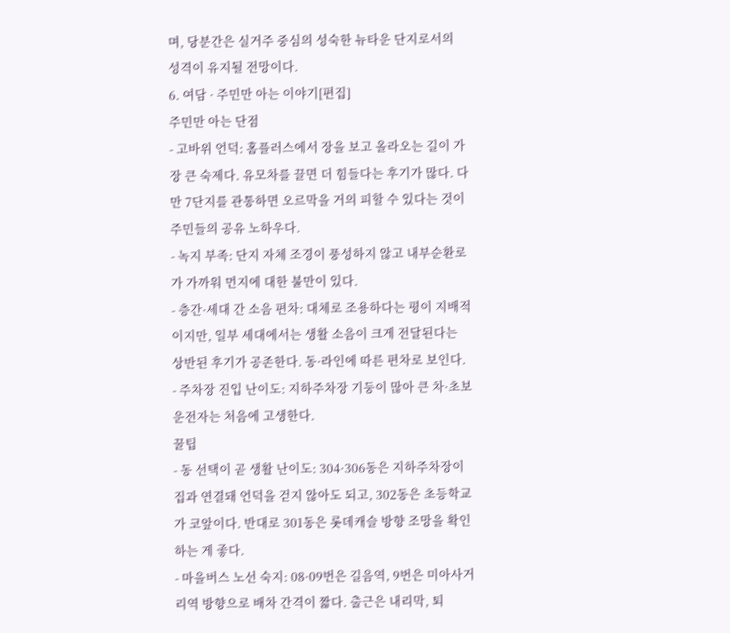며, 당분간은 실거주 중심의 성숙한 뉴타운 단지로서의 성격이 유지될 전망이다.
6. 여담 · 주민만 아는 이야기[편집]
주민만 아는 단점
- 고바위 언덕: 홈플러스에서 장을 보고 올라오는 길이 가장 큰 숙제다. 유모차를 끌면 더 힘들다는 후기가 많다. 다만 7단지를 관통하면 오르막을 거의 피할 수 있다는 것이 주민들의 공유 노하우다.
- 녹지 부족: 단지 자체 조경이 풍성하지 않고 내부순환로가 가까워 먼지에 대한 불만이 있다.
- 층간·세대 간 소음 편차: 대체로 조용하다는 평이 지배적이지만, 일부 세대에서는 생활 소음이 크게 전달된다는 상반된 후기가 공존한다. 동·라인에 따른 편차로 보인다.
- 주차장 진입 난이도: 지하주차장 기둥이 많아 큰 차·초보 운전자는 처음에 고생한다.
꿀팁
- 동 선택이 곧 생활 난이도: 304·306동은 지하주차장이 집과 연결돼 언덕을 걷지 않아도 되고, 302동은 초등학교가 코앞이다. 반대로 301동은 롯데캐슬 방향 조망을 확인하는 게 좋다.
- 마을버스 노선 숙지: 08·09번은 길음역, 9번은 미아사거리역 방향으로 배차 간격이 짧다. 출근은 내리막, 퇴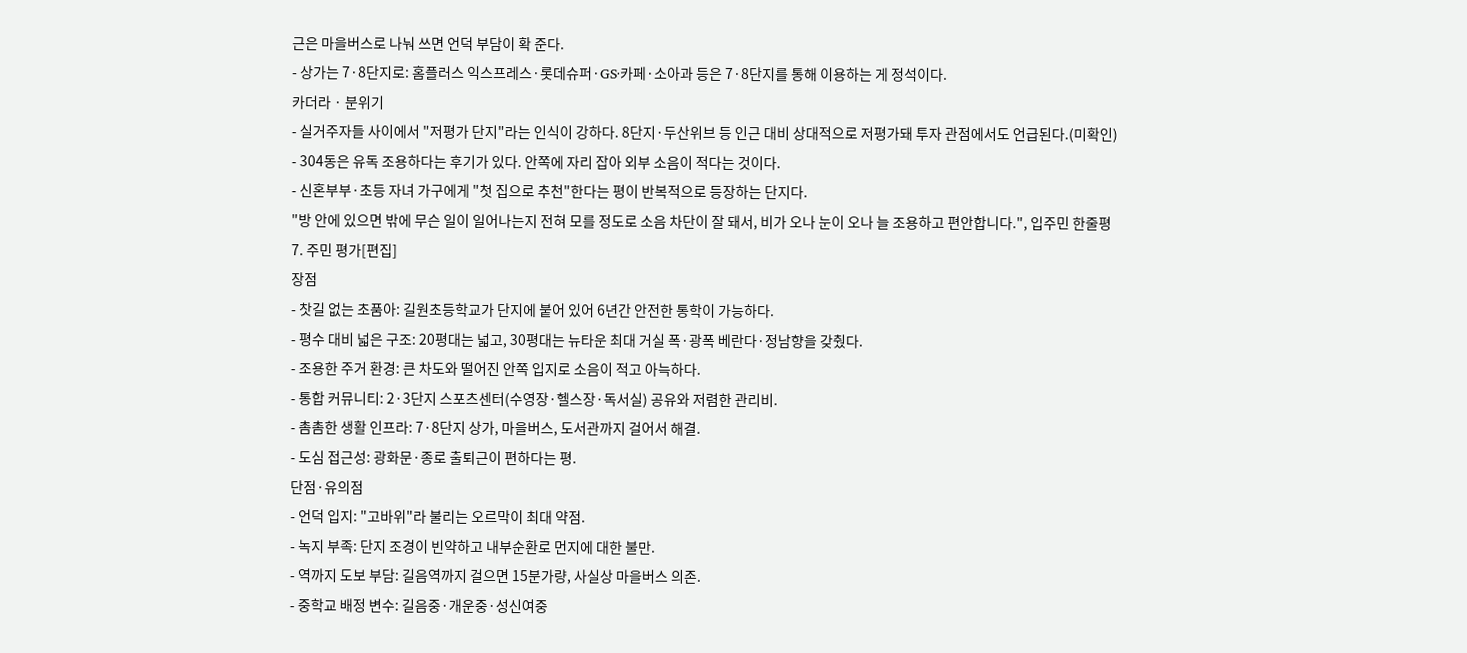근은 마을버스로 나눠 쓰면 언덕 부담이 확 준다.
- 상가는 7·8단지로: 홈플러스 익스프레스·롯데슈퍼·GS·카페·소아과 등은 7·8단지를 통해 이용하는 게 정석이다.
카더라 · 분위기
- 실거주자들 사이에서 "저평가 단지"라는 인식이 강하다. 8단지·두산위브 등 인근 대비 상대적으로 저평가돼 투자 관점에서도 언급된다.(미확인)
- 304동은 유독 조용하다는 후기가 있다. 안쪽에 자리 잡아 외부 소음이 적다는 것이다.
- 신혼부부·초등 자녀 가구에게 "첫 집으로 추천"한다는 평이 반복적으로 등장하는 단지다.
"방 안에 있으면 밖에 무슨 일이 일어나는지 전혀 모를 정도로 소음 차단이 잘 돼서, 비가 오나 눈이 오나 늘 조용하고 편안합니다.", 입주민 한줄평
7. 주민 평가[편집]
장점
- 찻길 없는 초품아: 길원초등학교가 단지에 붙어 있어 6년간 안전한 통학이 가능하다.
- 평수 대비 넓은 구조: 20평대는 넓고, 30평대는 뉴타운 최대 거실 폭·광폭 베란다·정남향을 갖췄다.
- 조용한 주거 환경: 큰 차도와 떨어진 안쪽 입지로 소음이 적고 아늑하다.
- 통합 커뮤니티: 2·3단지 스포츠센터(수영장·헬스장·독서실) 공유와 저렴한 관리비.
- 촘촘한 생활 인프라: 7·8단지 상가, 마을버스, 도서관까지 걸어서 해결.
- 도심 접근성: 광화문·종로 출퇴근이 편하다는 평.
단점·유의점
- 언덕 입지: "고바위"라 불리는 오르막이 최대 약점.
- 녹지 부족: 단지 조경이 빈약하고 내부순환로 먼지에 대한 불만.
- 역까지 도보 부담: 길음역까지 걸으면 15분가량, 사실상 마을버스 의존.
- 중학교 배정 변수: 길음중·개운중·성신여중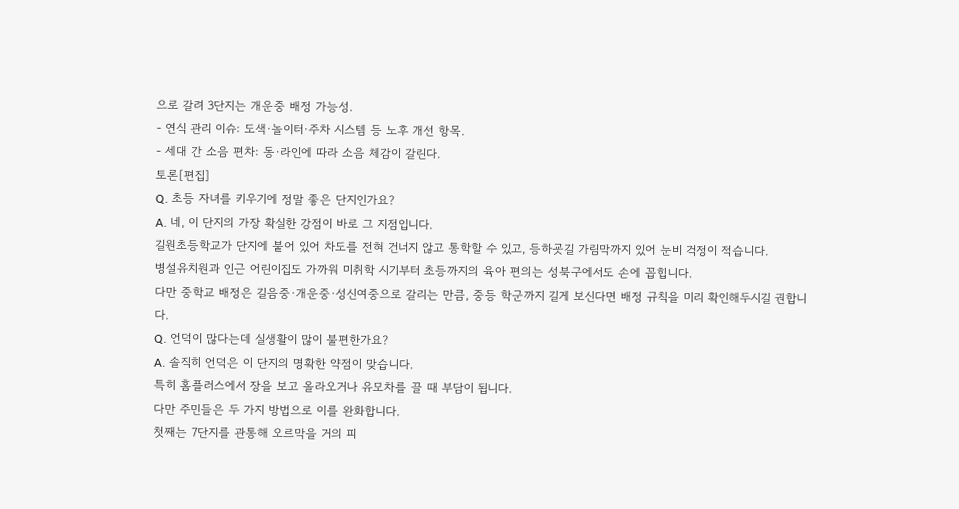으로 갈려 3단지는 개운중 배정 가능성.
- 연식 관리 이슈: 도색·놀이터·주차 시스템 등 노후 개선 항목.
- 세대 간 소음 편차: 동·라인에 따라 소음 체감이 갈린다.
토론[편집]
Q. 초등 자녀를 키우기에 정말 좋은 단지인가요?
A. 네, 이 단지의 가장 확실한 강점이 바로 그 지점입니다.
길원초등학교가 단지에 붙어 있어 차도를 전혀 건너지 않고 통학할 수 있고, 등하굣길 가림막까지 있어 눈비 걱정이 적습니다.
병설유치원과 인근 어린이집도 가까워 미취학 시기부터 초등까지의 육아 편의는 성북구에서도 손에 꼽힙니다.
다만 중학교 배정은 길음중·개운중·성신여중으로 갈리는 만큼, 중등 학군까지 길게 보신다면 배정 규칙을 미리 확인해두시길 권합니다.
Q. 언덕이 많다는데 실생활이 많이 불편한가요?
A. 솔직히 언덕은 이 단지의 명확한 약점이 맞습니다.
특히 홈플러스에서 장을 보고 올라오거나 유모차를 끌 때 부담이 됩니다.
다만 주민들은 두 가지 방법으로 이를 완화합니다.
첫째는 7단지를 관통해 오르막을 거의 피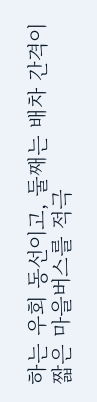하는 우회 동선이고, 둘째는 배차 간격이 짧은 마을버스를 적극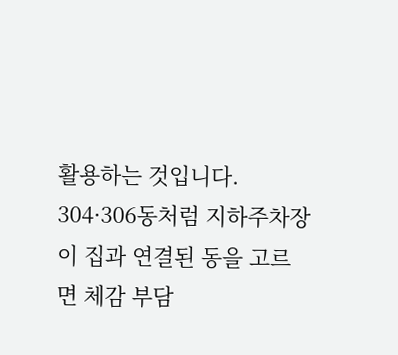활용하는 것입니다.
304·306동처럼 지하주차장이 집과 연결된 동을 고르면 체감 부담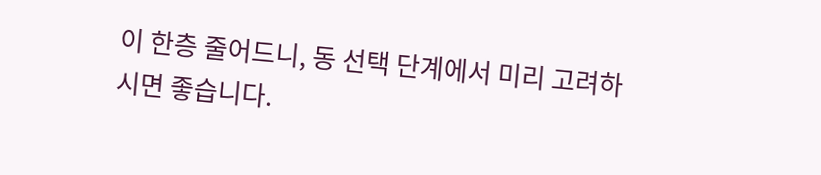이 한층 줄어드니, 동 선택 단계에서 미리 고려하시면 좋습니다.